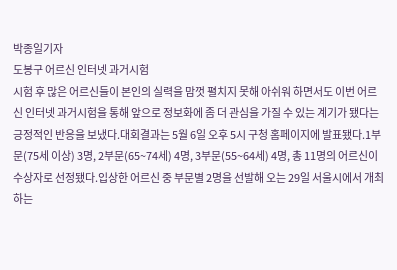박종일기자
도봉구 어르신 인터넷 과거시험
시험 후 많은 어르신들이 본인의 실력을 맘껏 펼치지 못해 아쉬워 하면서도 이번 어르신 인터넷 과거시험을 통해 앞으로 정보화에 좀 더 관심을 가질 수 있는 계기가 됐다는 긍정적인 반응을 보냈다.대회결과는 5월 6일 오후 5시 구청 홈페이지에 발표됐다.1부문(75세 이상) 3명, 2부문(65~74세) 4명, 3부문(55~64세) 4명, 총 11명의 어르신이 수상자로 선정됐다.입상한 어르신 중 부문별 2명을 선발해 오는 29일 서울시에서 개최하는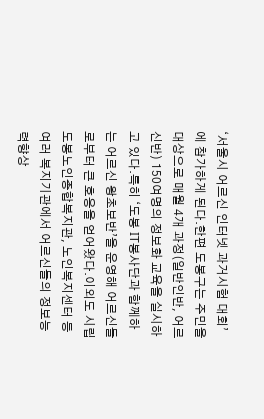‘서울시 어르신 인터넷 과거시험 대회’에 참가하게 된다.한편 도봉구는 주민을 대상으로 매월 4개 과정(일반인반, 어르신반) 150여명의 정보화 교육을 실시하고 있다.특히 ‘도봉 IT봉사단과 함께하는 어르신 왕초보반’을 운영해 어르신들로부터 큰 호응을 얻어왔다.이외도 시립도봉노인종합복지관, 노인복지센터 등 여러 복지기관에서 어르신들의 정보능력향상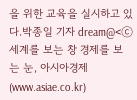을 위한 교육을 실시하고 있다.박종일 기자 dream@<ⓒ세계를 보는 창 경제를 보는 눈, 아시아경제(www.asiae.co.kr)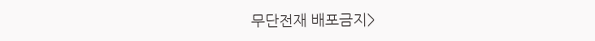무단전재 배포금지>